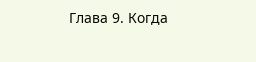Глава 9. Когда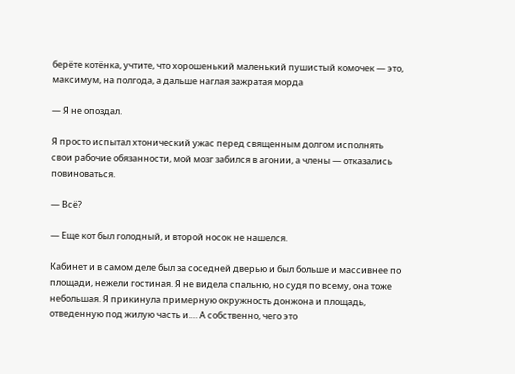берёте котёнка, учтите, что хорошенький маленький пушистый комочек — это, максимум, на полгода, а дальше наглая зажратая морда

— Я не опоздал.

Я просто испытал хтонический ужас перед священным долгом исполнять свои рабочие обязанности, мой мозг забился в агонии, а члены — отказались повиноваться.

— Всё?

— Еще кот был голодный, и второй носок не нашелся.

Кабинет и в самом деле был за соседней дверью и был больше и массивнее по площади, нежели гостиная. Я не видела спальню, но судя по всему, она тоже небольшая. Я прикинула примерную окружность донжона и площадь, отведенную под жилую часть и.… А собственно, чего это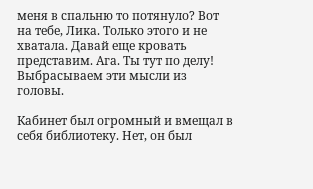меня в спальню то потянуло? Вот на тебе, Лика. Только этого и не хватала. Давай еще кровать представим. Ага. Ты тут по делу! Выбрасываем эти мысли из головы.

Кабинет был огромный и вмещал в себя библиотеку. Нет, он был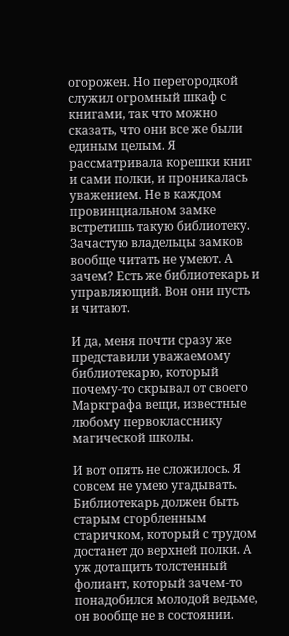огорожен. Но перегородкой служил огромный шкаф с книгами, так что можно сказать, что они все же были единым целым. Я рассматривала корешки книг и сами полки, и проникалась уважением. Не в каждом провинциальном замке встретишь такую библиотеку. Зачастую владельцы замков вообще читать не умеют. А зачем? Есть же библиотекарь и управляющий. Вон они пусть и читают.

И да, меня почти сразу же представили уважаемому библиотекарю, который почему-то скрывал от своего Маркграфа вещи, известные любому первокласснику магической школы.

И вот опять не сложилось. Я совсем не умею угадывать. Библиотекарь должен быть старым сгорбленным старичком, который с трудом достанет до верхней полки. А уж дотащить толстенный фолиант, который зачем-то понадобился молодой ведьме, он вообще не в состоянии.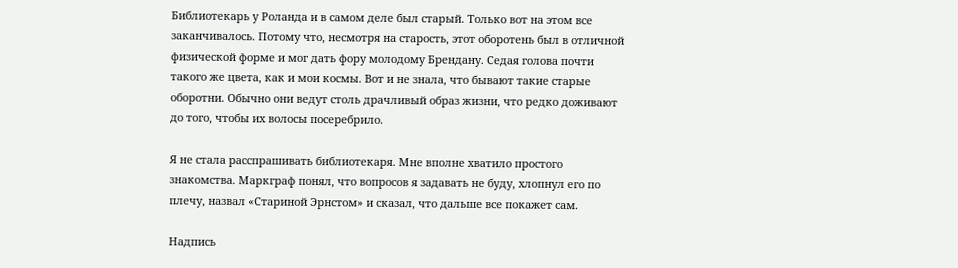Библиотекарь у Роланда и в самом деле был старый. Только вот на этом все заканчивалось. Потому что, несмотря на старость, этот оборотень был в отличной физической форме и мог дать фору молодому Брендану. Седая голова почти такого же цвета, как и мои космы. Вот и не знала, что бывают такие старые оборотни. Обычно они ведут столь драчливый образ жизни, что редко доживают до того, чтобы их волосы посеребрило.

Я не стала расспрашивать библиотекаря. Мне вполне хватило простого знакомства. Маркграф понял, что вопросов я задавать не буду, хлопнул его по плечу, назвал «Стариной Эрнстом» и сказал, что дальше все покажет сам.

Надпись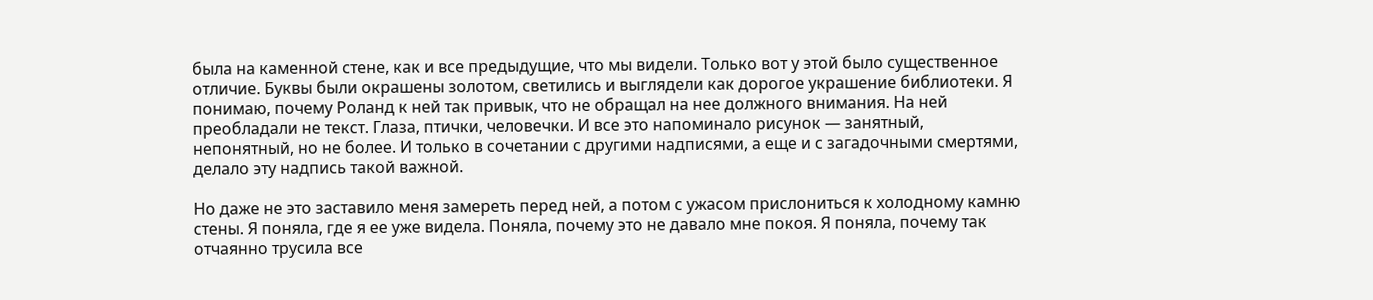была на каменной стене, как и все предыдущие, что мы видели. Только вот у этой было существенное отличие. Буквы были окрашены золотом, светились и выглядели как дорогое украшение библиотеки. Я понимаю, почему Роланд к ней так привык, что не обращал на нее должного внимания. На ней преобладали не текст. Глаза, птички, человечки. И все это напоминало рисунок — занятный, непонятный, но не более. И только в сочетании с другими надписями, а еще и с загадочными смертями, делало эту надпись такой важной.

Но даже не это заставило меня замереть перед ней, а потом с ужасом прислониться к холодному камню стены. Я поняла, где я ее уже видела. Поняла, почему это не давало мне покоя. Я поняла, почему так отчаянно трусила все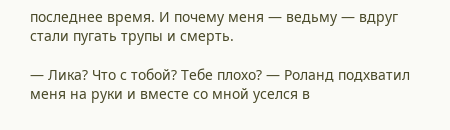последнее время. И почему меня — ведьму — вдруг стали пугать трупы и смерть.

— Лика? Что с тобой? Тебе плохо? — Роланд подхватил меня на руки и вместе со мной уселся в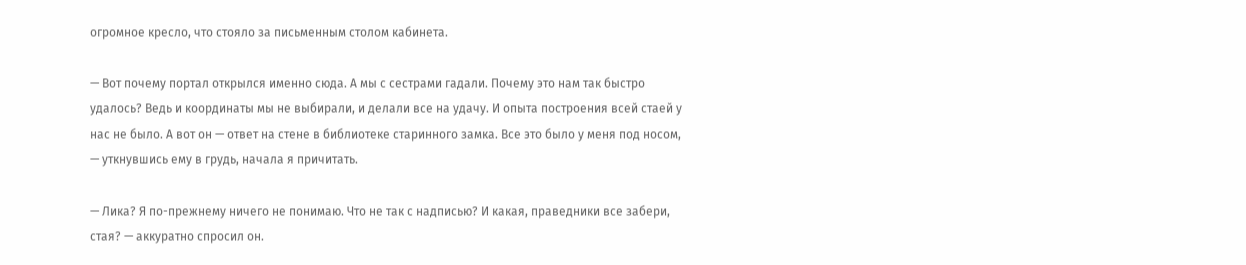огромное кресло, что стояло за письменным столом кабинета.

— Вот почему портал открылся именно сюда. А мы с сестрами гадали. Почему это нам так быстро удалось? Ведь и координаты мы не выбирали, и делали все на удачу. И опыта построения всей стаей у нас не было. А вот он — ответ на стене в библиотеке старинного замка. Все это было у меня под носом, — уткнувшись ему в грудь, начала я причитать.

— Лика? Я по-прежнему ничего не понимаю. Что не так с надписью? И какая, праведники все забери, стая? — аккуратно спросил он.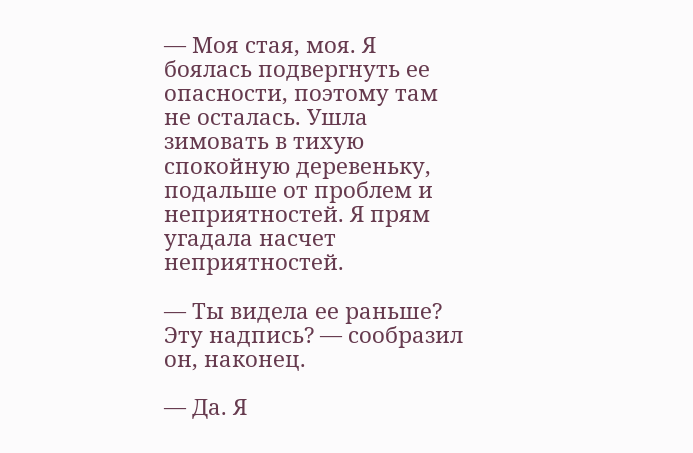— Моя стая, моя. Я боялась подвергнуть ее опасности, поэтому там не осталась. Ушла зимовать в тихую спокойную деревеньку, подальше от проблем и неприятностей. Я прям угадала насчет неприятностей.

— Ты видела ее раньше? Эту надпись? — сообразил он, наконец.

— Да. Я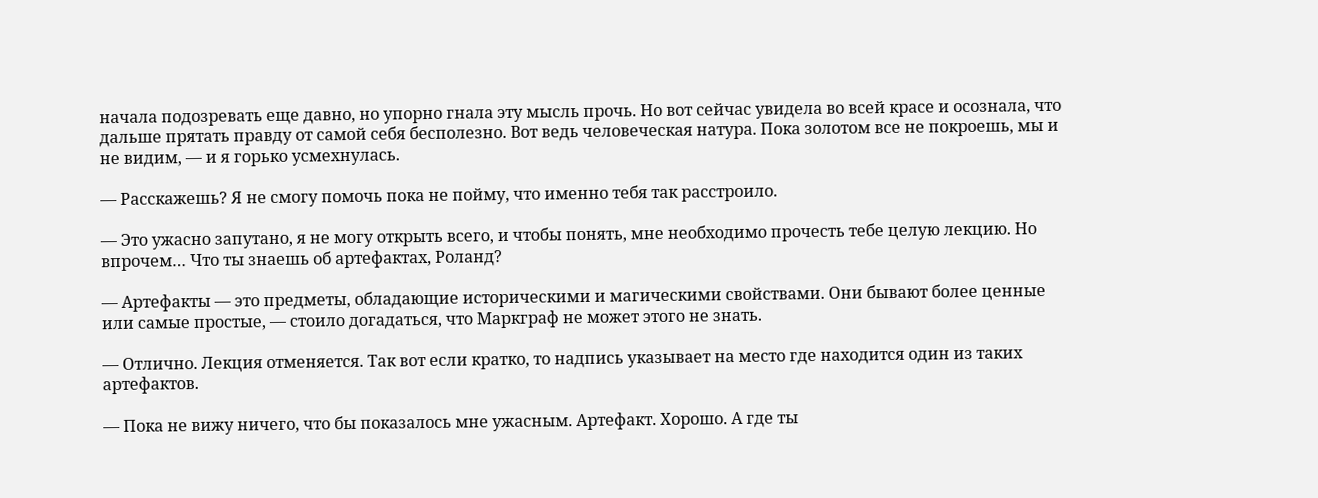начала подозревать еще давно, но упорно гнала эту мысль прочь. Но вот сейчас увидела во всей красе и осознала, что дальше прятать правду от самой себя бесполезно. Вот ведь человеческая натура. Пока золотом все не покроешь, мы и не видим, — и я горько усмехнулась.

— Расскажешь? Я не смогу помочь пока не пойму, что именно тебя так расстроило.

— Это ужасно запутано, я не могу открыть всего, и чтобы понять, мне необходимо прочесть тебе целую лекцию. Но впрочем… Что ты знаешь об артефактах, Роланд?

— Артефакты — это предметы, обладающие историческими и магическими свойствами. Они бывают более ценные или самые простые, — стоило догадаться, что Маркграф не может этого не знать.

— Отлично. Лекция отменяется. Так вот если кратко, то надпись указывает на место где находится один из таких артефактов.

— Пока не вижу ничего, что бы показалось мне ужасным. Артефакт. Хорошо. А где ты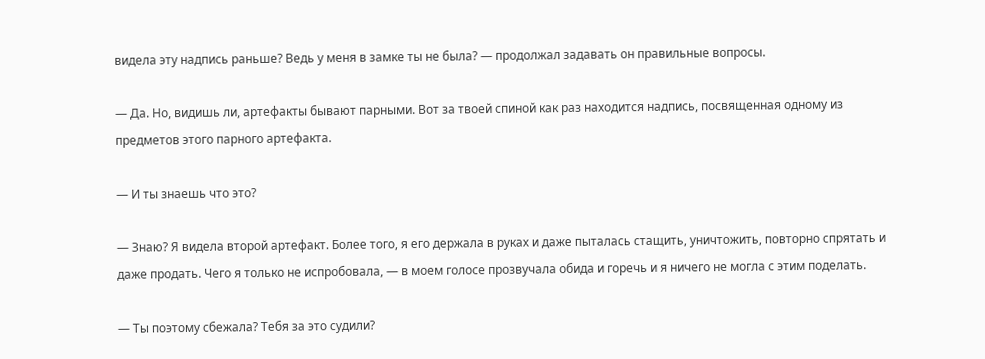видела эту надпись раньше? Ведь у меня в замке ты не была? — продолжал задавать он правильные вопросы.

— Да. Но, видишь ли, артефакты бывают парными. Вот за твоей спиной как раз находится надпись, посвященная одному из предметов этого парного артефакта.

— И ты знаешь что это?

— Знаю? Я видела второй артефакт. Более того, я его держала в руках и даже пыталась стащить, уничтожить, повторно спрятать и даже продать. Чего я только не испробовала, — в моем голосе прозвучала обида и горечь и я ничего не могла с этим поделать.

— Ты поэтому сбежала? Тебя за это судили?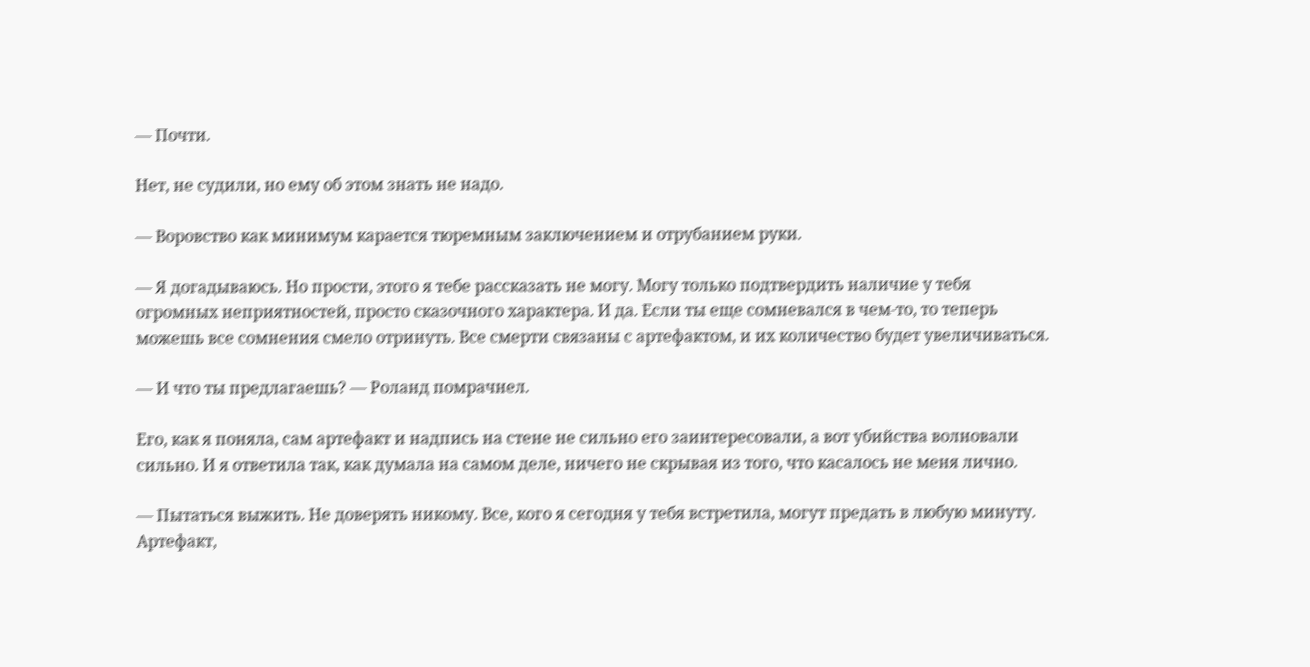— Почти.

Нет, не судили, но ему об этом знать не надо.

— Воровство как минимум карается тюремным заключением и отрубанием руки.

— Я догадываюсь. Но прости, этого я тебе рассказать не могу. Могу только подтвердить наличие у тебя огромных неприятностей, просто сказочного характера. И да. Если ты еще сомневался в чем-то, то теперь можешь все сомнения смело отринуть. Все смерти связаны с артефактом, и их количество будет увеличиваться.

— И что ты предлагаешь? — Роланд помрачнел.

Его, как я поняла, сам артефакт и надпись на стене не сильно его заинтересовали, а вот убийства волновали сильно. И я ответила так, как думала на самом деле, ничего не скрывая из того, что касалось не меня лично.

— Пытаться выжить. Не доверять никому. Все, кого я сегодня у тебя встретила, могут предать в любую минуту. Артефакт,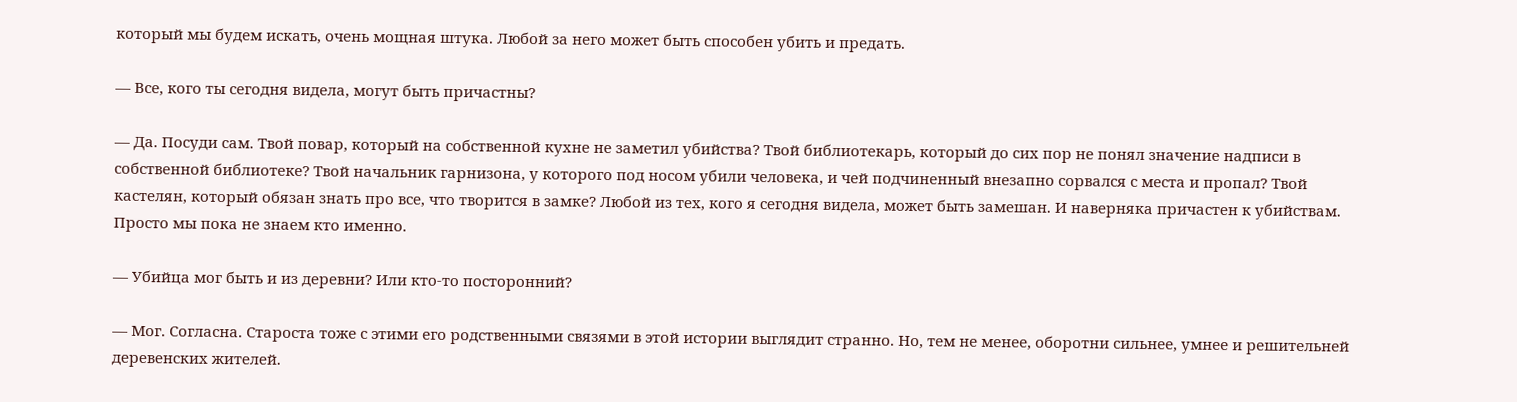который мы будем искать, очень мощная штука. Любой за него может быть способен убить и предать.

— Все, кого ты сегодня видела, могут быть причастны?

— Да. Посуди сам. Твой повар, который на собственной кухне не заметил убийства? Твой библиотекарь, который до сих пор не понял значение надписи в собственной библиотеке? Твой начальник гарнизона, у которого под носом убили человека, и чей подчиненный внезапно сорвался с места и пропал? Твой кастелян, который обязан знать про все, что творится в замке? Любой из тех, кого я сегодня видела, может быть замешан. И наверняка причастен к убийствам. Просто мы пока не знаем кто именно.

— Убийца мог быть и из деревни? Или кто-то посторонний?

— Мог. Согласна. Староста тоже с этими его родственными связями в этой истории выглядит странно. Но, тем не менее, оборотни сильнее, умнее и решительней деревенских жителей.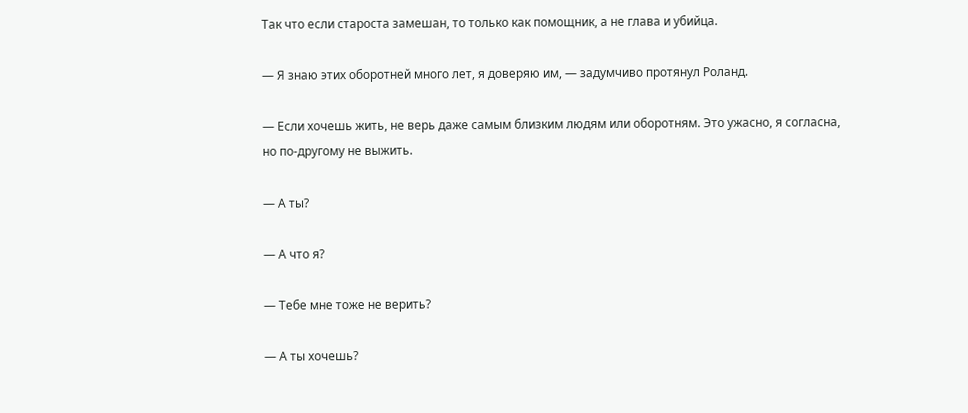Так что если староста замешан, то только как помощник, а не глава и убийца.

— Я знаю этих оборотней много лет, я доверяю им, — задумчиво протянул Роланд.

— Если хочешь жить, не верь даже самым близким людям или оборотням. Это ужасно, я согласна, но по-другому не выжить.

— А ты?

— А что я?

— Тебе мне тоже не верить?

— А ты хочешь?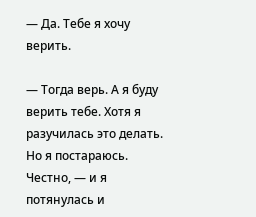— Да. Тебе я хочу верить.

— Тогда верь. А я буду верить тебе. Хотя я разучилась это делать. Но я постараюсь. Честно, — и я потянулась и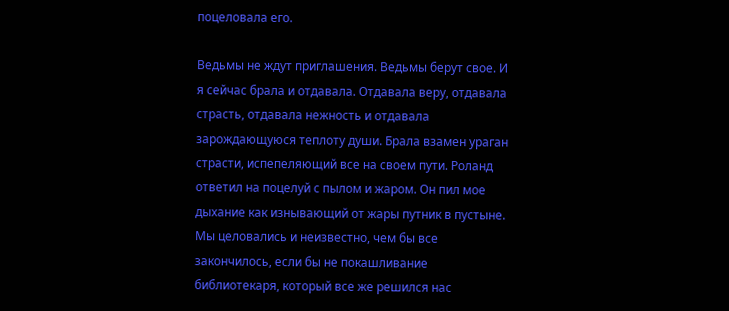поцеловала его.

Ведьмы не ждут приглашения. Ведьмы берут свое. И я сейчас брала и отдавала. Отдавала веру, отдавала страсть, отдавала нежность и отдавала зарождающуюся теплоту души. Брала взамен ураган страсти, испепеляющий все на своем пути. Роланд ответил на поцелуй с пылом и жаром. Он пил мое дыхание как изнывающий от жары путник в пустыне. Мы целовались и неизвестно, чем бы все закончилось, если бы не покашливание библиотекаря, который все же решился нас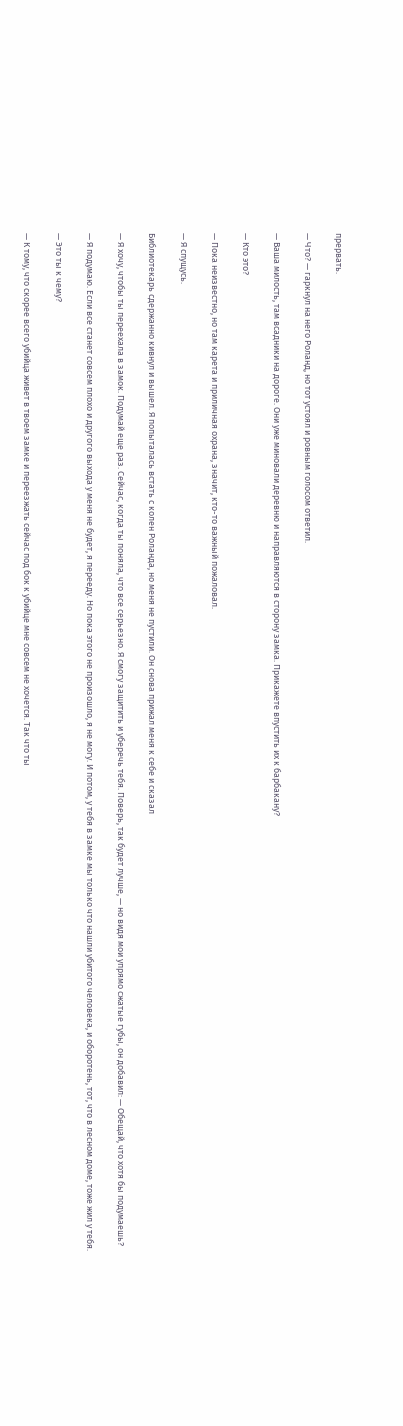прервать.

— Что? — гаркнул на него Роланд, но тот устоял и ровным голосом ответил.

— Ваша милость, там всадники на дороге. Они уже миновали деревню и направляются в сторону замка. Прикажете впустить их к барбакану?

— Кто это?

— Пока неизвестно, но там карета и приличная охрана, значит, кто-то важный пожаловал.

— Я спущусь.

Библиотекарь сдержанно кивнул и вышел. Я попыталась встать с колен Роланда, но меня не пустили. Он снова прижал меня к себе и сказал

— Я хочу, чтобы ты переехала в замок. Подумай еще раз. Сейчас, когда ты поняла, что все серьезно. Я смогу защитить и уберечь тебя. Поверь, так будет лучше, — но видя мои упрямо сжатые губы, он добавил: — Обещай, что хотя бы подумаешь?

— Я подумаю. Если все станет совсем плохо и другого выхода у меня не будет, я перееду. Но пока этого не произошло, я не могу. И потом, у тебя в замке мы только что нашли убитого человека, и оборотень, тот, что в лесном доме, тоже жил у тебя.

— Это ты к чему?

— К тому, что скорее всего убийца живет в твоем замке и переезжать сейчас под бок к убийце мне совсем не хочется. Так что ты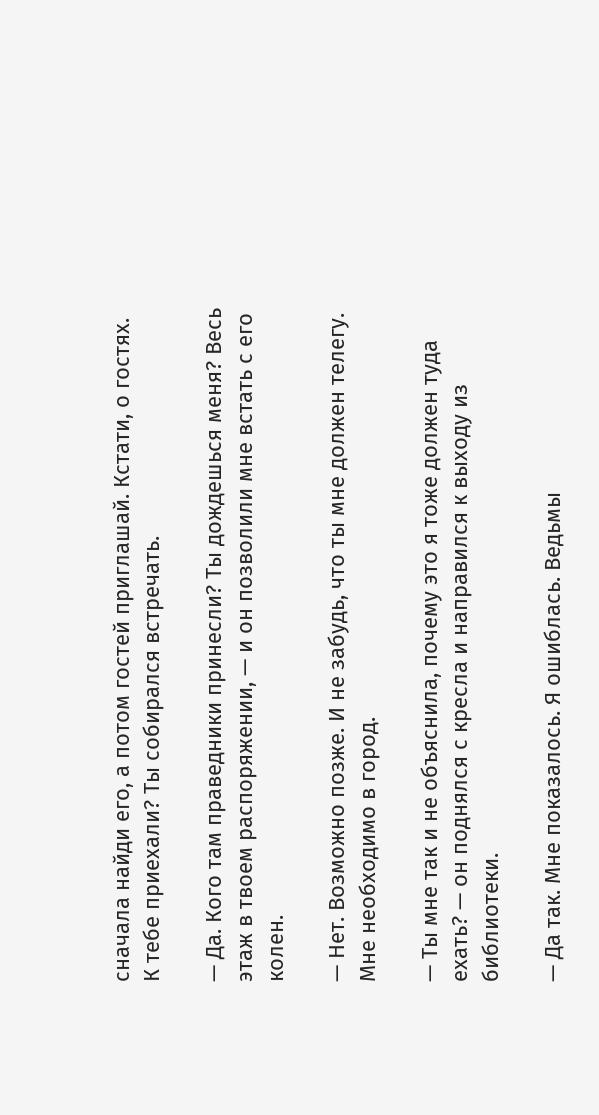сначала найди его, а потом гостей приглашай. Кстати, о гостях. К тебе приехали? Ты собирался встречать.

— Да. Кого там праведники принесли? Ты дождешься меня? Весь этаж в твоем распоряжении, — и он позволили мне встать с его колен.

— Нет. Возможно позже. И не забудь, что ты мне должен телегу. Мне необходимо в город.

— Ты мне так и не объяснила, почему это я тоже должен туда ехать? — он поднялся с кресла и направился к выходу из библиотеки.

— Да так. Мне показалось. Я ошиблась. Ведьмы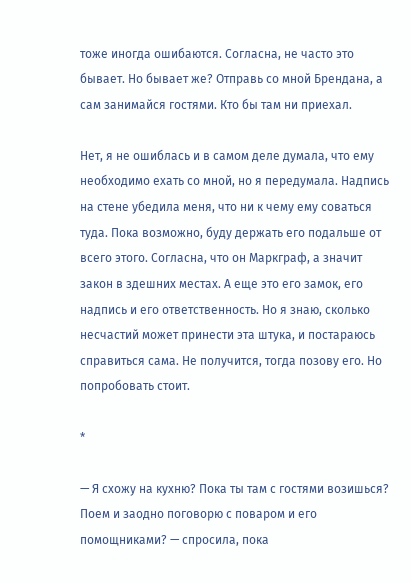тоже иногда ошибаются. Согласна, не часто это бывает. Но бывает же? Отправь со мной Брендана, а сам занимайся гостями. Кто бы там ни приехал.

Нет, я не ошиблась и в самом деле думала, что ему необходимо ехать со мной, но я передумала. Надпись на стене убедила меня, что ни к чему ему соваться туда. Пока возможно, буду держать его подальше от всего этого. Согласна, что он Маркграф, а значит закон в здешних местах. А еще это его замок, его надпись и его ответственность. Но я знаю, сколько несчастий может принести эта штука, и постараюсь справиться сама. Не получится, тогда позову его. Но попробовать стоит.

*

— Я схожу на кухню? Пока ты там с гостями возишься? Поем и заодно поговорю с поваром и его помощниками? — спросила, пока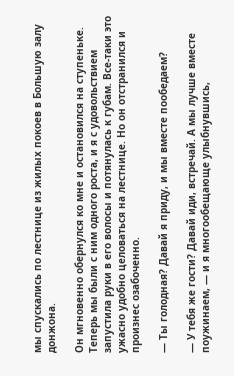мы спускались по лестнице из жилых покоев в Большую залу донжона.

Он мгновенно обернулся ко мне и остановился на ступеньке. Теперь мы были с ним одного роста, и я с удовольствием запустила руки в его волосы и потянулась к губам. Все-таки это ужасно удобно целоваться на лестнице. Но он отстранился и произнес озабоченно.

— Ты голодная? Давай я приду, и мы вместе пообедаем?

— У тебя же гости? Давай иди, встречай. А мы лучше вместе поужинаем, — и я многообещающе улыбнувшись,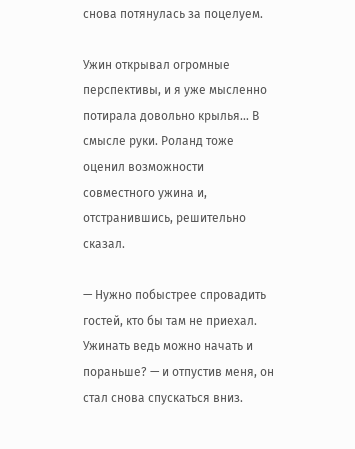снова потянулась за поцелуем.

Ужин открывал огромные перспективы, и я уже мысленно потирала довольно крылья… В смысле руки. Роланд тоже оценил возможности совместного ужина и, отстранившись, решительно сказал.

— Нужно побыстрее спровадить гостей, кто бы там не приехал. Ужинать ведь можно начать и пораньше? — и отпустив меня, он стал снова спускаться вниз.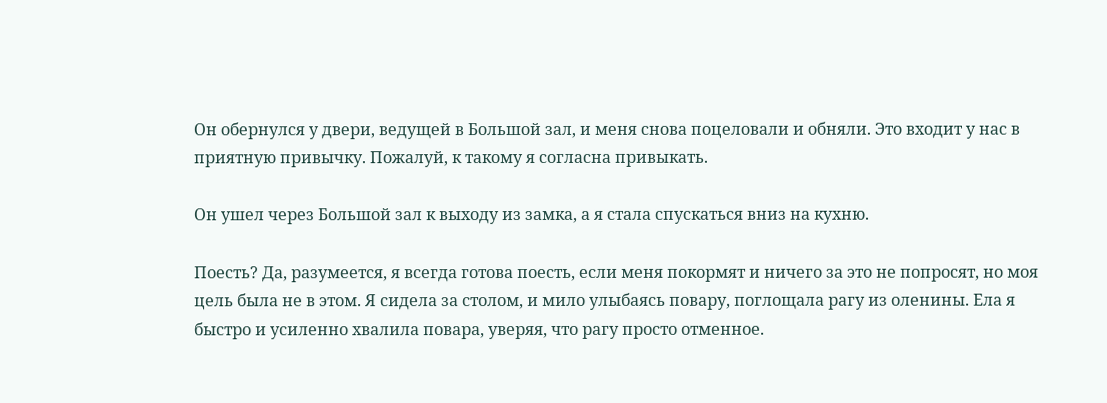Он обернулся у двери, ведущей в Большой зал, и меня снова поцеловали и обняли. Это входит у нас в приятную привычку. Пожалуй, к такому я согласна привыкать.

Он ушел через Большой зал к выходу из замка, а я стала спускаться вниз на кухню.

Поесть? Да, разумеется, я всегда готова поесть, если меня покормят и ничего за это не попросят, но моя цель была не в этом. Я сидела за столом, и мило улыбаясь повару, поглощала рагу из оленины. Ела я быстро и усиленно хвалила повара, уверяя, что рагу просто отменное.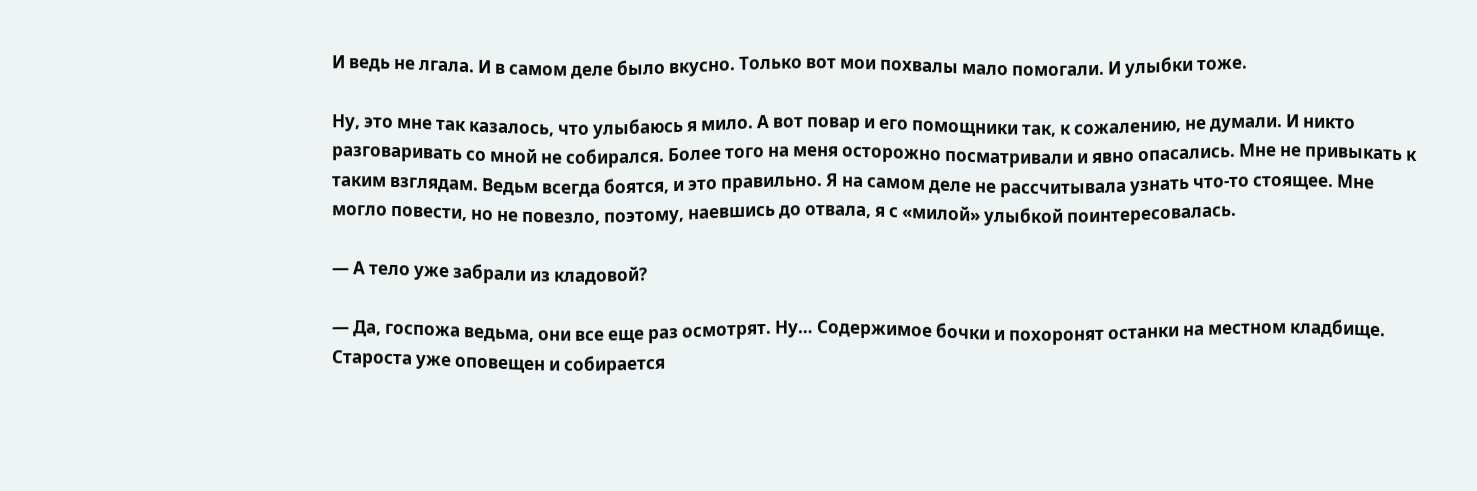И ведь не лгала. И в самом деле было вкусно. Только вот мои похвалы мало помогали. И улыбки тоже.

Ну, это мне так казалось, что улыбаюсь я мило. А вот повар и его помощники так, к сожалению, не думали. И никто разговаривать со мной не собирался. Более того на меня осторожно посматривали и явно опасались. Мне не привыкать к таким взглядам. Ведьм всегда боятся, и это правильно. Я на самом деле не рассчитывала узнать что-то стоящее. Мне могло повести, но не повезло, поэтому, наевшись до отвала, я с «милой» улыбкой поинтересовалась.

— А тело уже забрали из кладовой?

— Да, госпожа ведьма, они все еще раз осмотрят. Ну… Содержимое бочки и похоронят останки на местном кладбище. Староста уже оповещен и собирается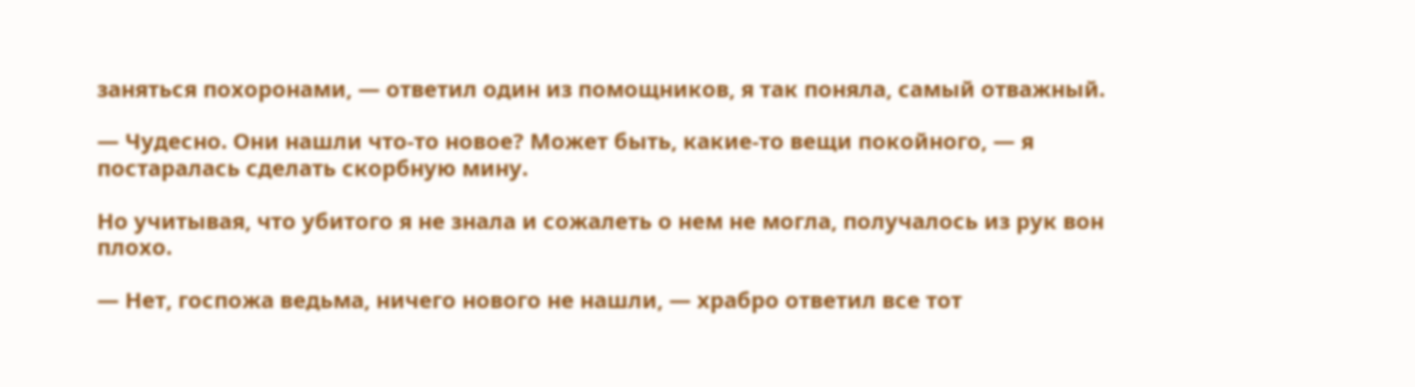заняться похоронами, — ответил один из помощников, я так поняла, самый отважный.

— Чудесно. Они нашли что-то новое? Может быть, какие-то вещи покойного, — я постаралась сделать скорбную мину.

Но учитывая, что убитого я не знала и сожалеть о нем не могла, получалось из рук вон плохо.

— Нет, госпожа ведьма, ничего нового не нашли, — храбро ответил все тот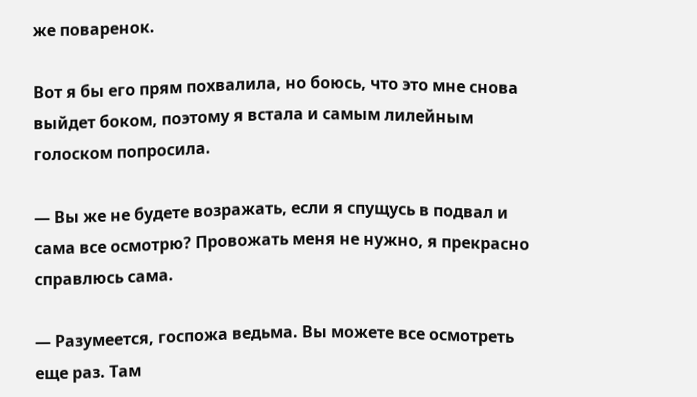же поваренок.

Вот я бы его прям похвалила, но боюсь, что это мне снова выйдет боком, поэтому я встала и самым лилейным голоском попросила.

— Вы же не будете возражать, если я спущусь в подвал и сама все осмотрю? Провожать меня не нужно, я прекрасно справлюсь сама.

— Разумеется, госпожа ведьма. Вы можете все осмотреть еще раз. Там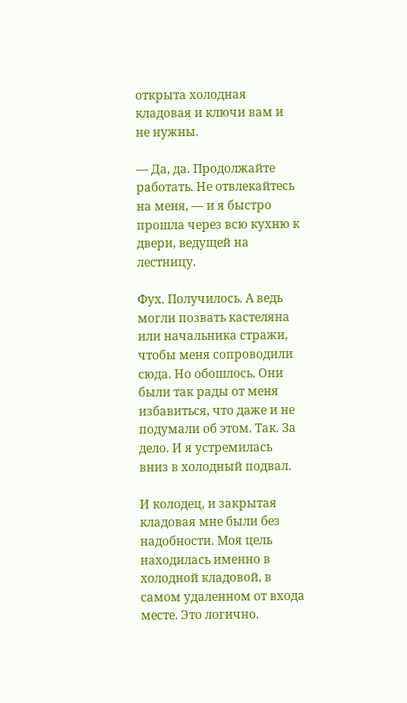открыта холодная кладовая и ключи вам и не нужны.

— Да, да. Продолжайте работать. Не отвлекайтесь на меня, — и я быстро прошла через всю кухню к двери, ведущей на лестницу.

Фух. Получилось. А ведь могли позвать кастеляна или начальника стражи, чтобы меня сопроводили сюда. Но обошлось. Они были так рады от меня избавиться, что даже и не подумали об этом. Так. За дело. И я устремилась вниз в холодный подвал.

И колодец, и закрытая кладовая мне были без надобности. Моя цель находилась именно в холодной кладовой, в самом удаленном от входа месте. Это логично.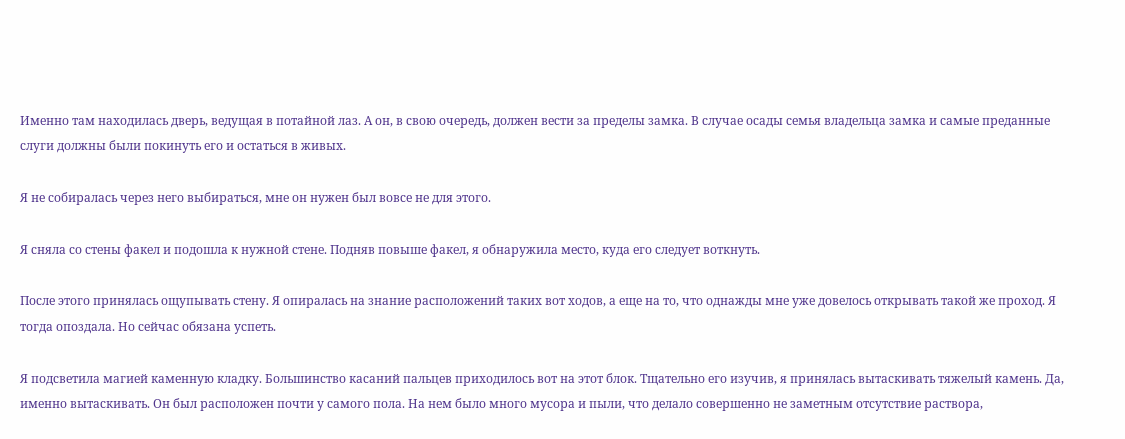Именно там находилась дверь, ведущая в потайной лаз. А он, в свою очередь, должен вести за пределы замка. В случае осады семья владельца замка и самые преданные слуги должны были покинуть его и остаться в живых.

Я не собиралась через него выбираться, мне он нужен был вовсе не для этого.

Я сняла со стены факел и подошла к нужной стене. Подняв повыше факел, я обнаружила место, куда его следует воткнуть.

После этого принялась ощупывать стену. Я опиралась на знание расположений таких вот ходов, а еще на то, что однажды мне уже довелось открывать такой же проход. Я тогда опоздала. Но сейчас обязана успеть.

Я подсветила магией каменную кладку. Большинство касаний пальцев приходилось вот на этот блок. Тщательно его изучив, я принялась вытаскивать тяжелый камень. Да, именно вытаскивать. Он был расположен почти у самого пола. На нем было много мусора и пыли, что делало совершенно не заметным отсутствие раствора,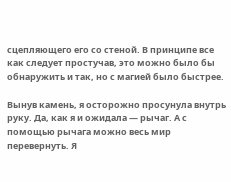сцепляющего его со стеной. В принципе все как следует простучав, это можно было бы обнаружить и так, но с магией было быстрее.

Вынув камень, я осторожно просунула внутрь руку. Да, как я и ожидала — рычаг. А с помощью рычага можно весь мир перевернуть. Я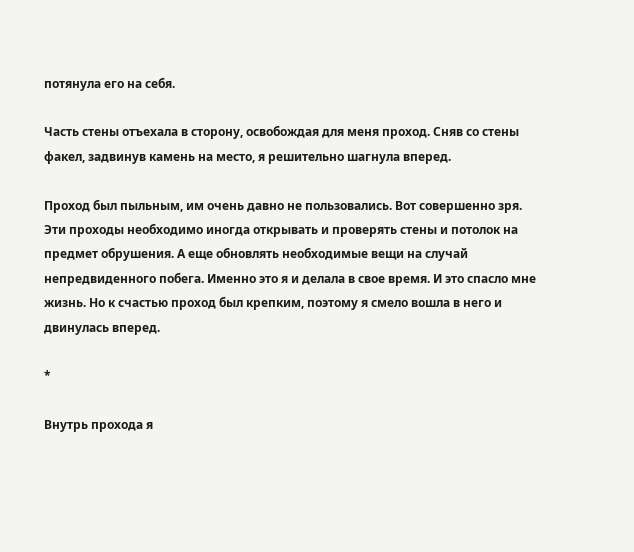потянула его на себя.

Часть стены отъехала в сторону, освобождая для меня проход. Сняв со стены факел, задвинув камень на место, я решительно шагнула вперед.

Проход был пыльным, им очень давно не пользовались. Вот совершенно зря. Эти проходы необходимо иногда открывать и проверять стены и потолок на предмет обрушения. А еще обновлять необходимые вещи на случай непредвиденного побега. Именно это я и делала в свое время. И это спасло мне жизнь. Но к счастью проход был крепким, поэтому я смело вошла в него и двинулась вперед.

*

Внутрь прохода я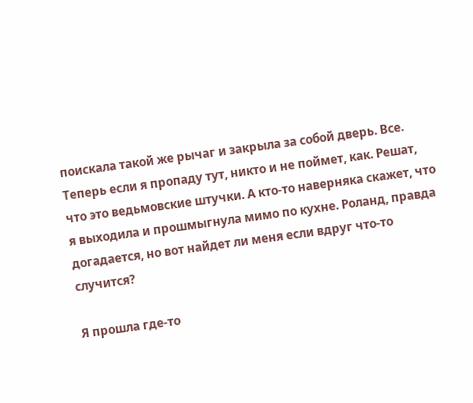поискала такой же рычаг и закрыла за собой дверь. Все. Теперь если я пропаду тут, никто и не поймет, как. Решат, что это ведьмовские штучки. А кто-то наверняка скажет, что я выходила и прошмыгнула мимо по кухне. Роланд, правда догадается, но вот найдет ли меня если вдруг что-то случится?

Я прошла где-то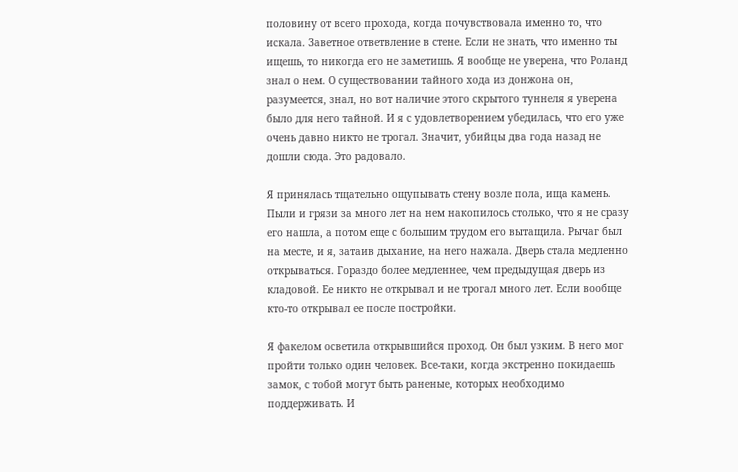половину от всего прохода, когда почувствовала именно то, что искала. Заветное ответвление в стене. Если не знать, что именно ты ищешь, то никогда его не заметишь. Я вообще не уверена, что Роланд знал о нем. О существовании тайного хода из донжона он, разумеется, знал, но вот наличие этого скрытого туннеля я уверена было для него тайной. И я с удовлетворением убедилась, что его уже очень давно никто не трогал. Значит, убийцы два года назад не дошли сюда. Это радовало.

Я принялась тщательно ощупывать стену возле пола, ища камень. Пыли и грязи за много лет на нем накопилось столько, что я не сразу его нашла, а потом еще с большим трудом его вытащила. Рычаг был на месте, и я, затаив дыхание, на него нажала. Дверь стала медленно открываться. Гораздо более медленнее, чем предыдущая дверь из кладовой. Ее никто не открывал и не трогал много лет. Если вообще кто-то открывал ее после постройки.

Я факелом осветила открывшийся проход. Он был узким. В него мог пройти только один человек. Все-таки, когда экстренно покидаешь замок, с тобой могут быть раненые, которых необходимо поддерживать. И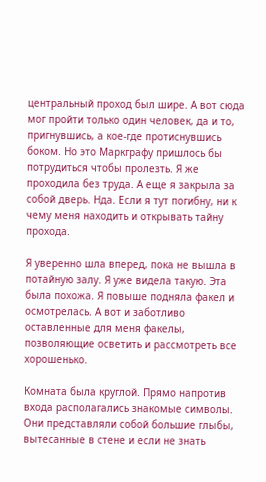центральный проход был шире. А вот сюда мог пройти только один человек, да и то, пригнувшись, а кое-где протиснувшись боком. Но это Маркграфу пришлось бы потрудиться чтобы пролезть. Я же проходила без труда. А еще я закрыла за собой дверь. Нда. Если я тут погибну, ни к чему меня находить и открывать тайну прохода.

Я уверенно шла вперед, пока не вышла в потайную залу. Я уже видела такую. Эта была похожа. Я повыше подняла факел и осмотрелась. А вот и заботливо оставленные для меня факелы, позволяющие осветить и рассмотреть все хорошенько.

Комната была круглой. Прямо напротив входа располагались знакомые символы. Они представляли собой большие глыбы, вытесанные в стене и если не знать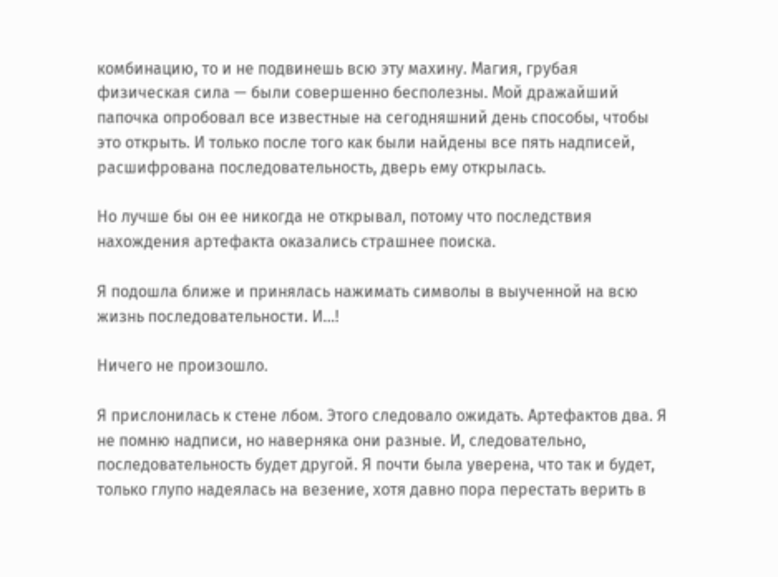комбинацию, то и не подвинешь всю эту махину. Магия, грубая физическая сила — были совершенно бесполезны. Мой дражайший папочка опробовал все известные на сегодняшний день способы, чтобы это открыть. И только после того как были найдены все пять надписей, расшифрована последовательность, дверь ему открылась.

Но лучше бы он ее никогда не открывал, потому что последствия нахождения артефакта оказались страшнее поиска.

Я подошла ближе и принялась нажимать символы в выученной на всю жизнь последовательности. И…!

Ничего не произошло.

Я прислонилась к стене лбом. Этого следовало ожидать. Артефактов два. Я не помню надписи, но наверняка они разные. И, следовательно, последовательность будет другой. Я почти была уверена, что так и будет, только глупо надеялась на везение, хотя давно пора перестать верить в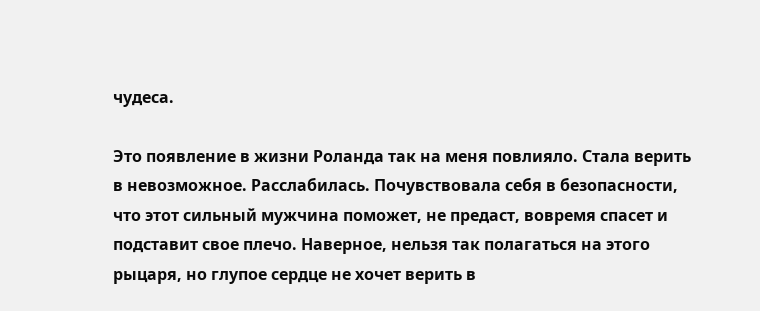чудеса.

Это появление в жизни Роланда так на меня повлияло. Стала верить в невозможное. Расслабилась. Почувствовала себя в безопасности, что этот сильный мужчина поможет, не предаст, вовремя спасет и подставит свое плечо. Наверное, нельзя так полагаться на этого рыцаря, но глупое сердце не хочет верить в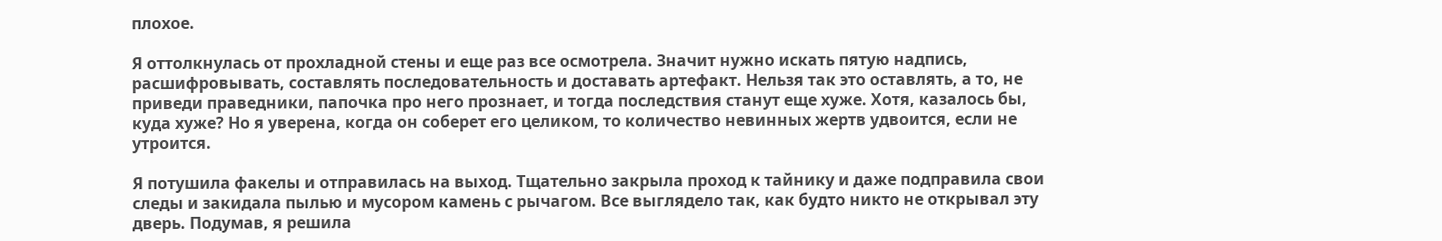плохое.

Я оттолкнулась от прохладной стены и еще раз все осмотрела. Значит нужно искать пятую надпись, расшифровывать, составлять последовательность и доставать артефакт. Нельзя так это оставлять, а то, не приведи праведники, папочка про него прознает, и тогда последствия станут еще хуже. Хотя, казалось бы, куда хуже? Но я уверена, когда он соберет его целиком, то количество невинных жертв удвоится, если не утроится.

Я потушила факелы и отправилась на выход. Тщательно закрыла проход к тайнику и даже подправила свои следы и закидала пылью и мусором камень с рычагом. Все выглядело так, как будто никто не открывал эту дверь. Подумав, я решила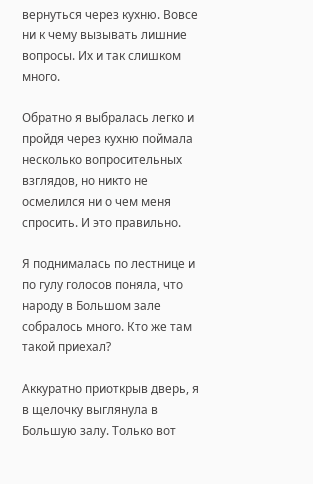вернуться через кухню. Вовсе ни к чему вызывать лишние вопросы. Их и так слишком много.

Обратно я выбралась легко и пройдя через кухню поймала несколько вопросительных взглядов, но никто не осмелился ни о чем меня спросить. И это правильно.

Я поднималась по лестнице и по гулу голосов поняла, что народу в Большом зале собралось много. Кто же там такой приехал?

Аккуратно приоткрыв дверь, я в щелочку выглянула в Большую залу. Только вот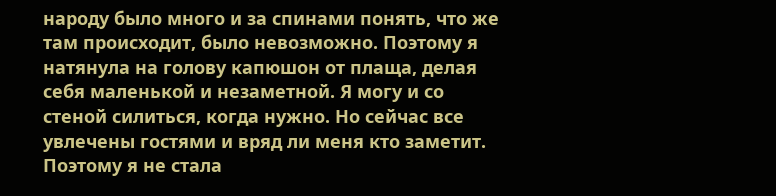народу было много и за спинами понять, что же там происходит, было невозможно. Поэтому я натянула на голову капюшон от плаща, делая себя маленькой и незаметной. Я могу и со стеной силиться, когда нужно. Но сейчас все увлечены гостями и вряд ли меня кто заметит. Поэтому я не стала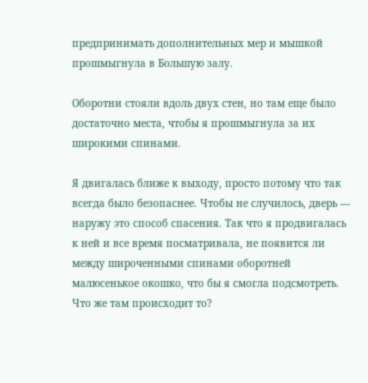предпринимать дополнительных мер и мышкой прошмыгнула в Большую залу.

Оборотни стояли вдоль двух стен, но там еще было достаточно места, чтобы я прошмыгнула за их широкими спинами.

Я двигалась ближе к выходу, просто потому что так всегда было безопаснее. Чтобы не случилось, дверь — наружу это способ спасения. Так что я продвигалась к ней и все время посматривала, не появится ли между широченными спинами оборотней малюсенькое окошко, что бы я смогла подсмотреть. Что же там происходит то?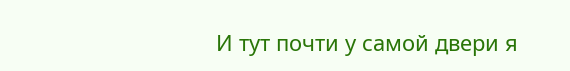И тут почти у самой двери я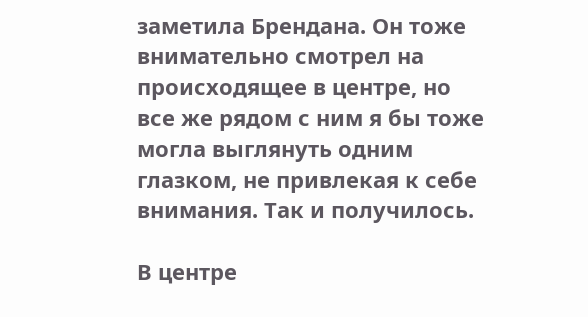заметила Брендана. Он тоже внимательно смотрел на происходящее в центре, но все же рядом с ним я бы тоже могла выглянуть одним глазком, не привлекая к себе внимания. Так и получилось.

В центре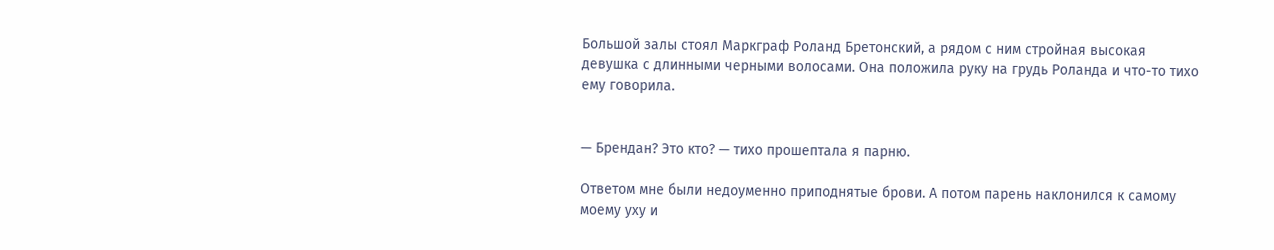Большой залы стоял Маркграф Роланд Бретонский, а рядом с ним стройная высокая девушка с длинными черными волосами. Она положила руку на грудь Роланда и что-то тихо ему говорила.


— Брендан? Это кто? — тихо прошептала я парню.

Ответом мне были недоуменно приподнятые брови. А потом парень наклонился к самому моему уху и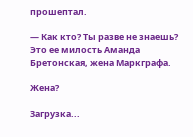прошептал.

— Как кто? Ты разве не знаешь? Это ее милость Аманда Бретонская, жена Маркграфа.

Жена?

Загрузка...